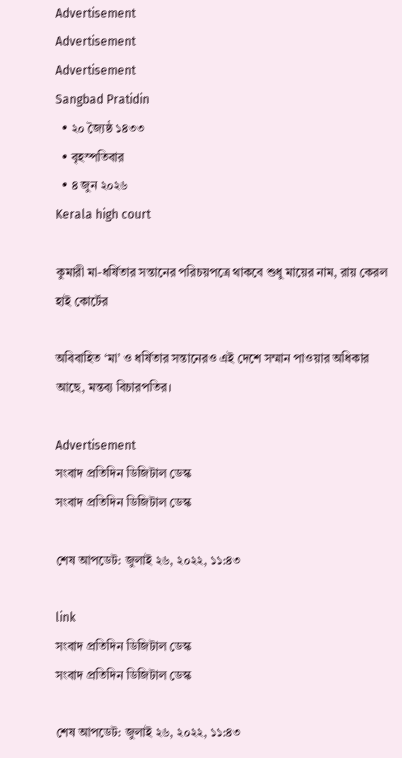Advertisement
Advertisement
Advertisement
Sangbad Pratidin
  • ২০ জ্যৈষ্ঠ ১৪৩৩
  • বৃহস্পতিবার
  • ৪ জুন ২০২৬
Kerala high court

কুমারী মা-ধর্ষিতার সন্তানের পরিচয়পত্রে থাকবে শুধু মায়ের নাম, রায় কেরল হাই কোর্টের

অবিবাহিত ‘মা’ ও ধর্ষিতার সন্তানেরও এই দেশে সম্মান পাওয়ার অধিকার আছে, মন্তব্য বিচারপতির।

Advertisement
সংবাদ প্রতিদিন ডিজিটাল ডেস্ক
সংবাদ প্রতিদিন ডিজিটাল ডেস্ক

শেষ আপডেট: জুলাই ২৬, ২০২২, ১১:৪৩

link
সংবাদ প্রতিদিন ডিজিটাল ডেস্ক
সংবাদ প্রতিদিন ডিজিটাল ডেস্ক

শেষ আপডেট: জুলাই ২৬, ২০২২, ১১:৪৩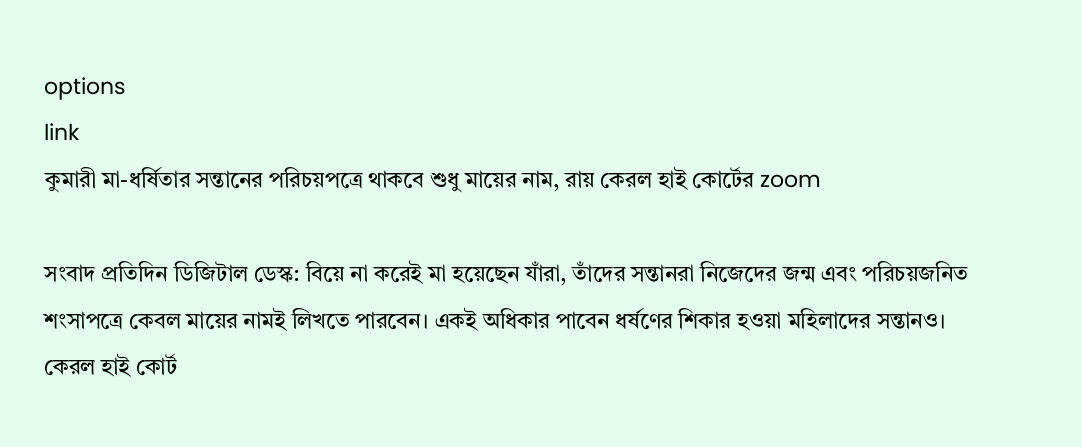options
link
কুমারী মা-ধর্ষিতার সন্তানের পরিচয়পত্রে থাকবে শুধু মায়ের নাম, রায় কেরল হাই কোর্টের zoom

সংবাদ প্রতিদিন ডিজিটাল ডেস্ক: বিয়ে না করেই মা হয়েছেন যাঁরা, তাঁদের সন্তানরা নিজেদের জন্ম এবং পরিচয়জনিত শংসাপত্রে কেবল মায়ের নামই লিখতে পারবেন। একই অধিকার পাবেন ধর্ষণের শিকার হওয়া মহিলাদের সন্তানও। কেরল হাই কোর্ট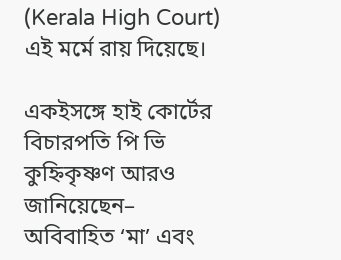(Kerala High Court) এই মর্মে রায় দিয়েছে।

একইসঙ্গে হাই কোর্টের বিচারপতি পি ভি কুহ্নিকৃষ্ণণ আরও জানিয়েছেন– অবিবাহিত ‘মা’ এবং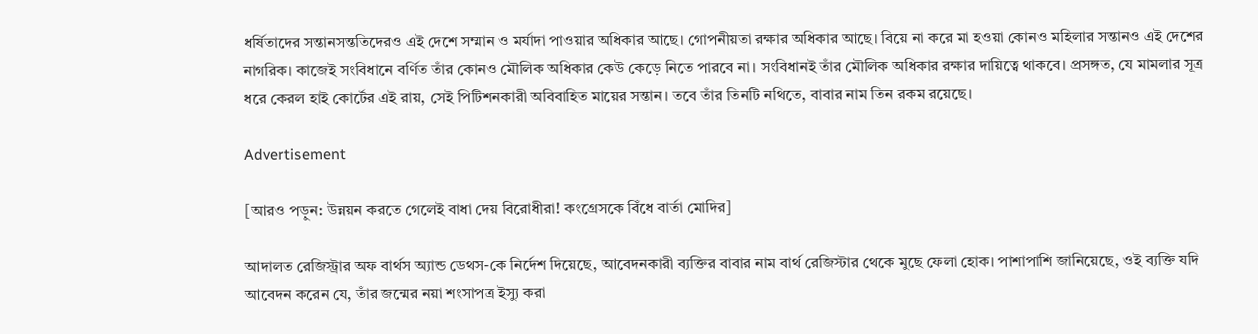ধর্ষিতাদের সন্তানসন্ততিদেরও এই দেশে সম্মান ও মর্যাদা পাওয়ার অধিকার আছে। গোপনীয়তা রক্ষার অধিকার আছে। বিয়ে না করে মা হওয়া কোনও মহিলার সন্তানও এই দেশের নাগরিক। কাজেই সংবিধানে বর্ণিত তাঁর কোনও মৌলিক অধিকার কেউ কেড়ে নিতে পারবে না। সংবিধানই তাঁর মৌলিক অধিকার রক্ষার দায়িত্বে থাকবে। প্রসঙ্গত, যে মামলার সূত্র ধরে কেরল হাই কোর্টের এই রায়, সেই পিটিশনকারী অবিবাহিত মায়ের সন্তান। তবে তাঁর তিনটি নথিতে, বাবার নাম তিন রকম রয়েছে।

Advertisement

[আরও পড়ুন: উন্নয়ন করতে গেলেই বাধা দেয় বিরোধীরা! কংগ্রেসকে বিঁধে বার্তা মোদির]

আদালত রেজিস্ট্রার অফ বার্থস অ‌্যান্ড ডেথস-কে নির্দেশ দিয়েছে, আবেদনকারী ব‌্যক্তির বাবার নাম বার্থ রেজিস্টার থেকে মুছে ফেলা হোক। পাশাপাশি জানিয়েছে, ওই ব‌্যক্তি যদি আবেদন করেন যে, তাঁর জন্মের নয়া শংসাপত্র ইস্যু করা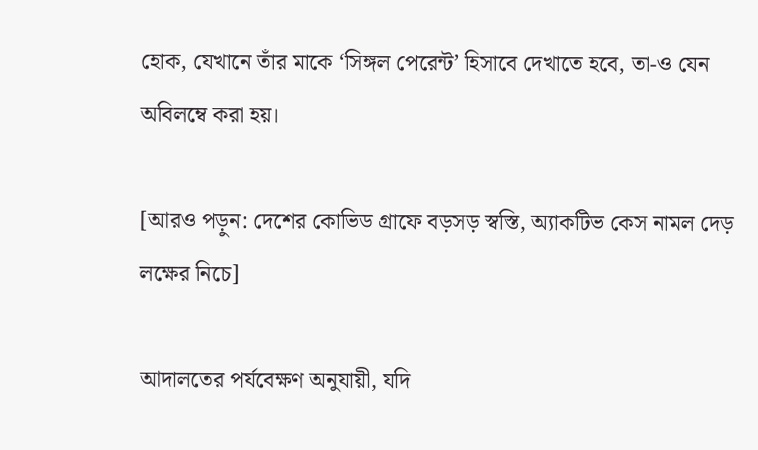হোক, যেখানে তাঁর মাকে ‘সিঙ্গল পেরেন্ট’ হিসাবে দেখাতে হবে, তা-ও যেন অবিলম্বে করা হয়।

[আরও পড়ুন: দেশের কোভিড গ্রাফে বড়সড় স্বস্তি, অ্যাকটিভ কেস নামল দেড় লক্ষের নিচে]

আদালতের পর্যবেক্ষণ অনুযায়ী, যদি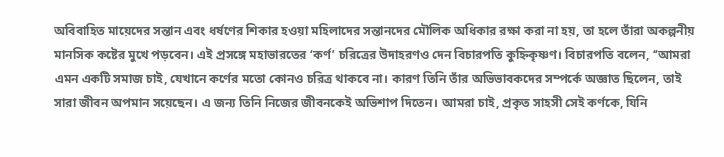অবিবাহিত মায়েদের সন্তান এবং ধর্ষণের শিকার হওয়া মহিলাদের সন্তানদের মৌলিক অধিকার রক্ষা করা না হয়, তা হলে তাঁরা অকল্পনীয় মানসিক কষ্টের মুখে পড়বেন। এই প্রসঙ্গে মহাভারতের ‘কর্ণ’ চরিত্রের উদাহরণও দেন বিচারপতি কুহ্নিকৃষ্ণণ। বিচারপতি বলেন, ‘‘আমরা এমন একটি সমাজ চাই, যেখানে কর্ণের মতো কোনও চরিত্র থাকবে না। কারণ তিনি তাঁর অভিভাবকদের সম্পর্কে অজ্ঞাত ছিলেন, তাই সারা জীবন অপমান সয়েছেন। এ জ‌ন‌্য তিনি নিজের জীবনকেই অভিশাপ দিতেন। আমরা চাই, প্রকৃত সাহসী সেই কর্ণকে, যিনি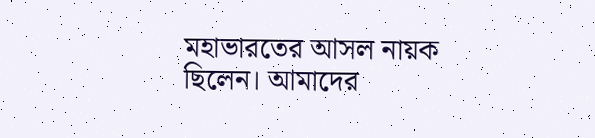মহাভারতের আসল নায়ক ছিলেন। আমাদের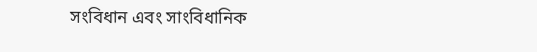সংবিধান এবং সাংবিধানিক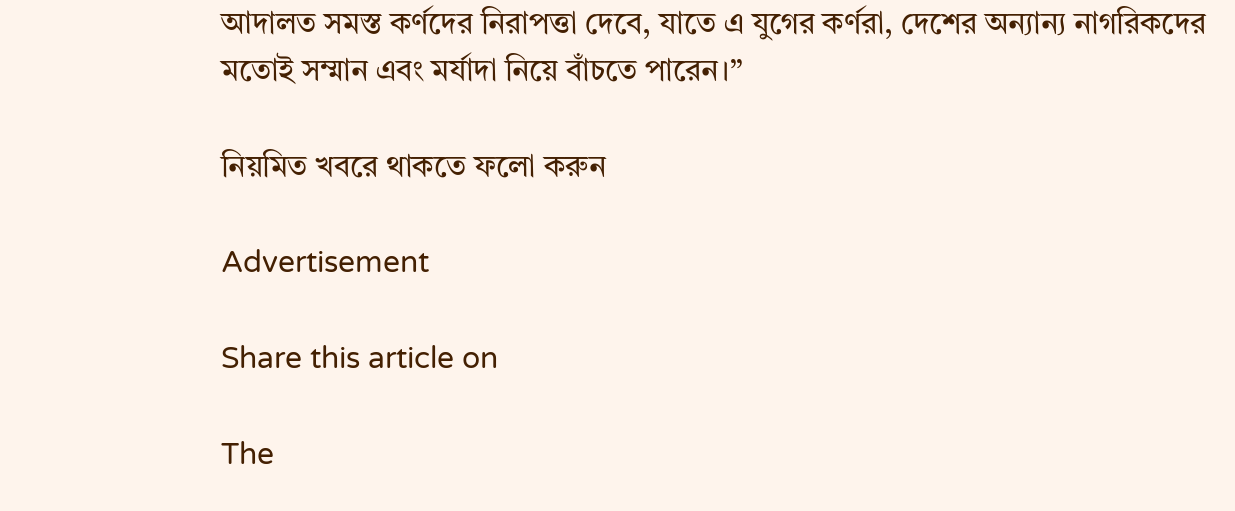আদালত সমস্ত কর্ণদের নিরাপত্তা দেবে, যাতে এ যুগের কর্ণরা, দেশের অন‌্যান‌্য নাগরিকদের মতোই সম্মান এবং মর্যাদা নিয়ে বাঁচতে পারেন।’’

নিয়মিত খবরে থাকতে ফলো করুন

Advertisement

Share this article on

The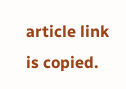article link is copied.